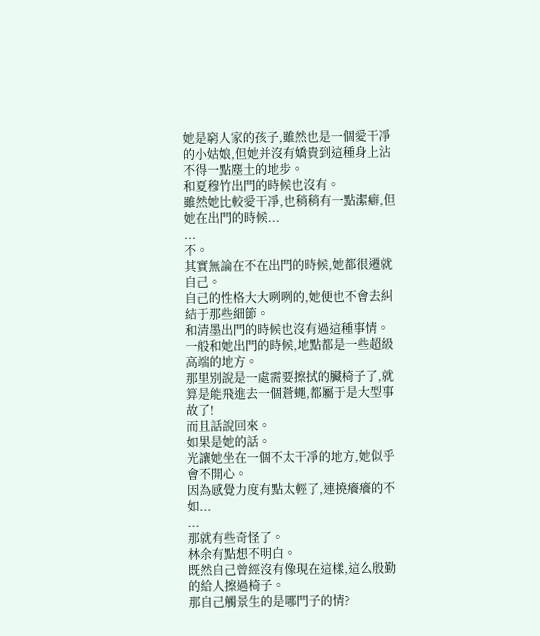她是窮人家的孩子,雖然也是一個愛干凈的小姑娘,但她并沒有嬌貴到這種身上沾不得一點塵土的地步。
和夏穆竹出門的時候也沒有。
雖然她比較愛干凈,也稍稍有一點潔癖,但她在出門的時候...
...
不。
其實無論在不在出門的時候,她都很遷就自己。
自己的性格大大咧咧的,她便也不會去糾結于那些細節。
和清墨出門的時候也沒有過這種事情。
一般和她出門的時候,地點都是一些超級高端的地方。
那里別說是一處需要擦拭的臟椅子了,就算是能飛進去一個蒼蠅,都屬于是大型事故了!
而且話說回來。
如果是她的話。
光讓她坐在一個不太干凈的地方,她似乎會不開心。
因為感覺力度有點太輕了,連撓癢癢的不如...
...
那就有些奇怪了。
林余有點想不明白。
既然自己曾經沒有像現在這樣,這么殷勤的給人擦過椅子。
那自己觸景生的是哪門子的情?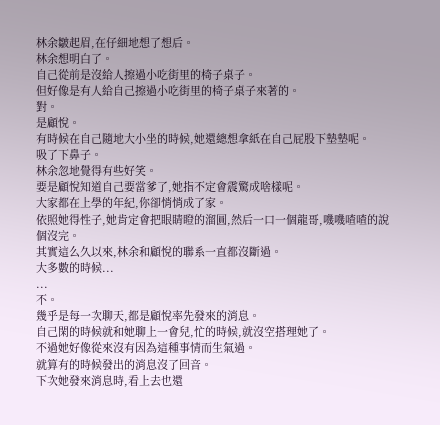林余皺起眉,在仔細地想了想后。
林余想明白了。
自己從前是沒給人擦過小吃街里的椅子桌子。
但好像是有人給自己擦過小吃街里的椅子桌子來著的。
對。
是顧悅。
有時候在自己隨地大小坐的時候,她還總想拿紙在自己屁股下墊墊呢。
吸了下鼻子。
林余忽地覺得有些好笑。
要是顧悅知道自己要當爹了,她指不定會震驚成啥樣呢。
大家都在上學的年紀,你卻悄悄成了家。
依照她得性子,她肯定會把眼睛瞪的溜圓,然后一口一個龍哥,嘰嘰喳喳的說個沒完。
其實這么久以來,林余和顧悅的聯系一直都沒斷過。
大多數的時候...
...
不。
幾乎是每一次聊天,都是顧悅率先發來的消息。
自己閑的時候就和她聊上一會兒,忙的時候,就沒空搭理她了。
不過她好像從來沒有因為這種事情而生氣過。
就算有的時候發出的消息沒了回音。
下次她發來消息時,看上去也還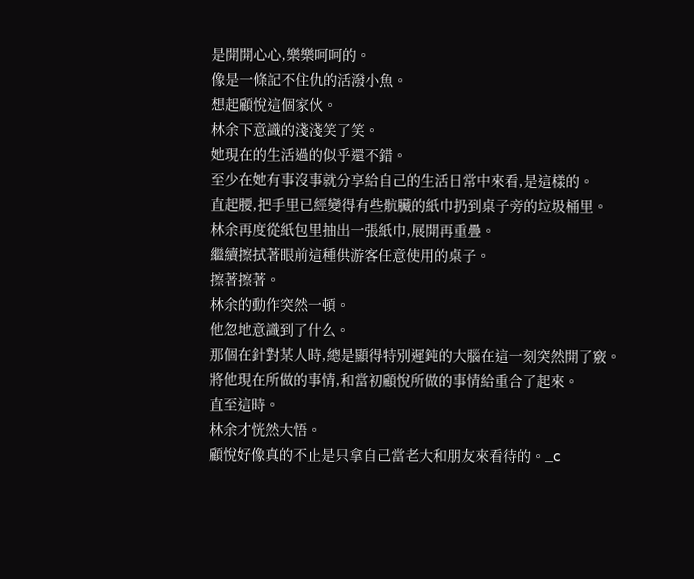是開開心心,樂樂呵呵的。
像是一條記不住仇的活潑小魚。
想起顧悅這個家伙。
林余下意識的淺淺笑了笑。
她現在的生活過的似乎還不錯。
至少在她有事沒事就分享給自己的生活日常中來看,是這樣的。
直起腰,把手里已經變得有些骯臟的紙巾扔到桌子旁的垃圾桶里。
林余再度從紙包里抽出一張紙巾,展開再重疊。
繼續擦拭著眼前這種供游客任意使用的桌子。
擦著擦著。
林余的動作突然一頓。
他忽地意識到了什么。
那個在針對某人時,總是顯得特別遲鈍的大腦在這一刻突然開了竅。
將他現在所做的事情,和當初顧悅所做的事情給重合了起來。
直至這時。
林余才恍然大悟。
顧悅好像真的不止是只拿自己當老大和朋友來看待的。_c